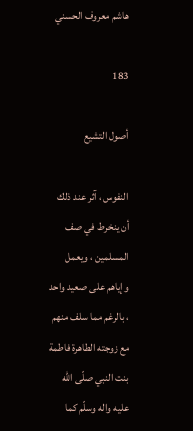هاشم معروف الحسني

183

أصول التشيع

النفوس ، آثر عند ذلك أن ينخرط في صف المسلمين ، ويعمل وإياهم على صعيد واحد ، بالرغم مما سلف منهم مع زوجته الطاهرة فاطمة بنت النبي صلّى اللّه عليه واله وسلّم كما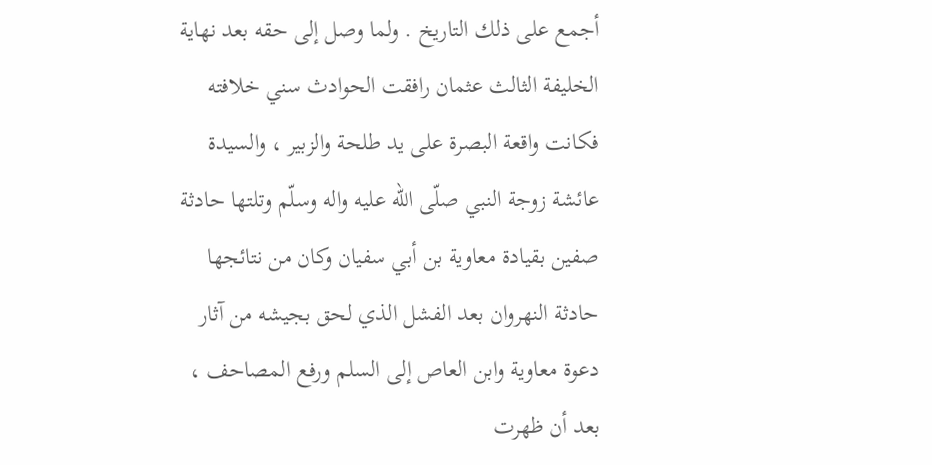أجمع على ذلك التاريخ . ولما وصل إلى حقه بعد نهاية الخليفة الثالث عثمان رافقت الحوادث سني خلافته فكانت واقعة البصرة على يد طلحة والزبير ، والسيدة عائشة زوجة النبي صلّى اللّه عليه واله وسلّم وتلتها حادثة صفين بقيادة معاوية بن أبي سفيان وكان من نتائجها حادثة النهروان بعد الفشل الذي لحق بجيشه من آثار دعوة معاوية وابن العاص إلى السلم ورفع المصاحف ، بعد أن ظهرت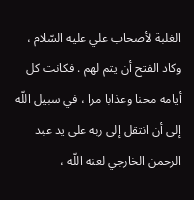الغلبة لأصحاب علي عليه السّلام ، وكاد الفتح أن يتم لهم . فكانت كل أيامه محنا وعذابا مرا ، في سبيل اللّه إلى أن انتقل إلى ربه على يد عبد الرحمن الخارجي لعنه اللّه ،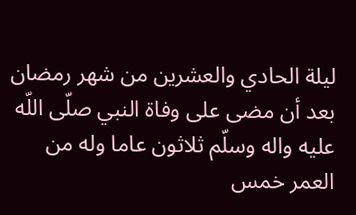ليلة الحادي والعشرين من شهر رمضان بعد أن مضى على وفاة النبي صلّى اللّه عليه واله وسلّم ثلاثون عاما وله من العمر خمس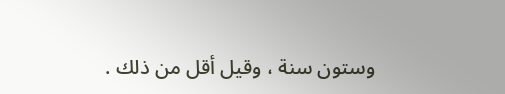وستون سنة ، وقيل أقل من ذلك .